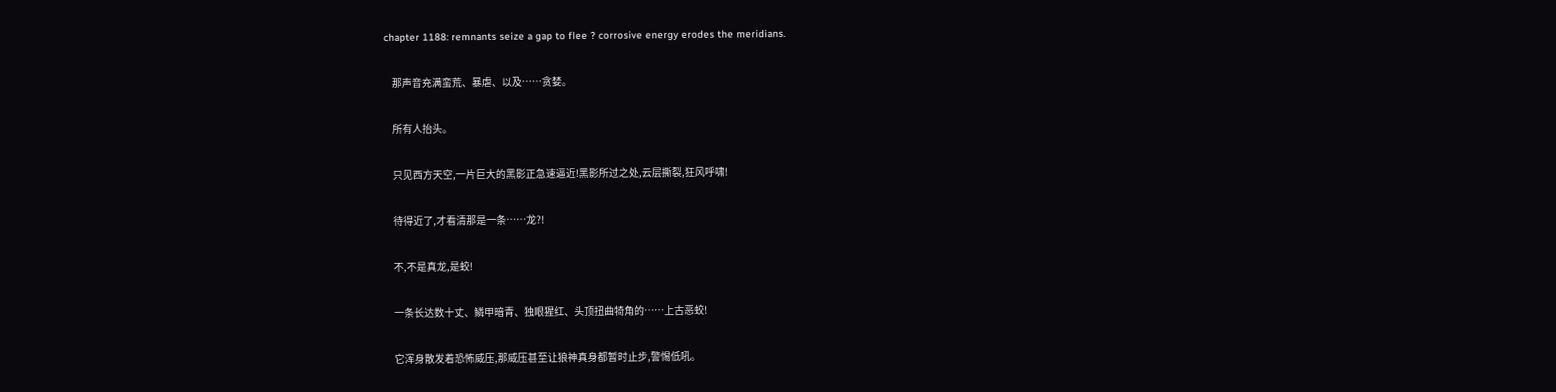chapter 1188: remnants seize a gap to flee ? corrosive energy erodes the meridians.

    那声音充满蛮荒、暴虐、以及……贪婪。

    所有人抬头。

    只见西方天空,一片巨大的黑影正急速逼近!黑影所过之处,云层撕裂,狂风呼啸!

    待得近了,才看清那是一条……龙?!

    不,不是真龙,是蛟!

    一条长达数十丈、鳞甲暗青、独眼猩红、头顶扭曲犄角的……上古恶蛟!

    它浑身散发着恐怖威压,那威压甚至让狼神真身都暂时止步,警惕低吼。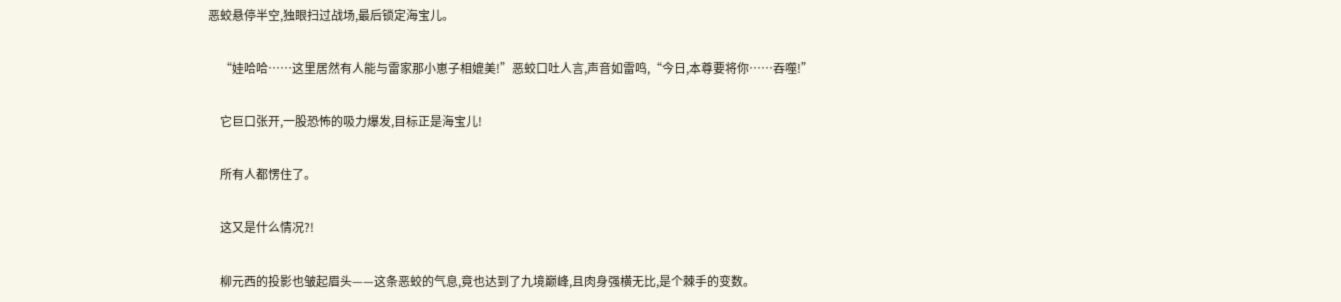恶蛟悬停半空,独眼扫过战场,最后锁定海宝儿。

    “娃哈哈……这里居然有人能与雷家那小崽子相媲美!”恶蛟口吐人言,声音如雷鸣,“今日,本尊要将你……吞噬!”

    它巨口张开,一股恐怖的吸力爆发,目标正是海宝儿!

    所有人都愣住了。

    这又是什么情况?!

    柳元西的投影也皱起眉头——这条恶蛟的气息,竟也达到了九境巅峰,且肉身强横无比,是个棘手的变数。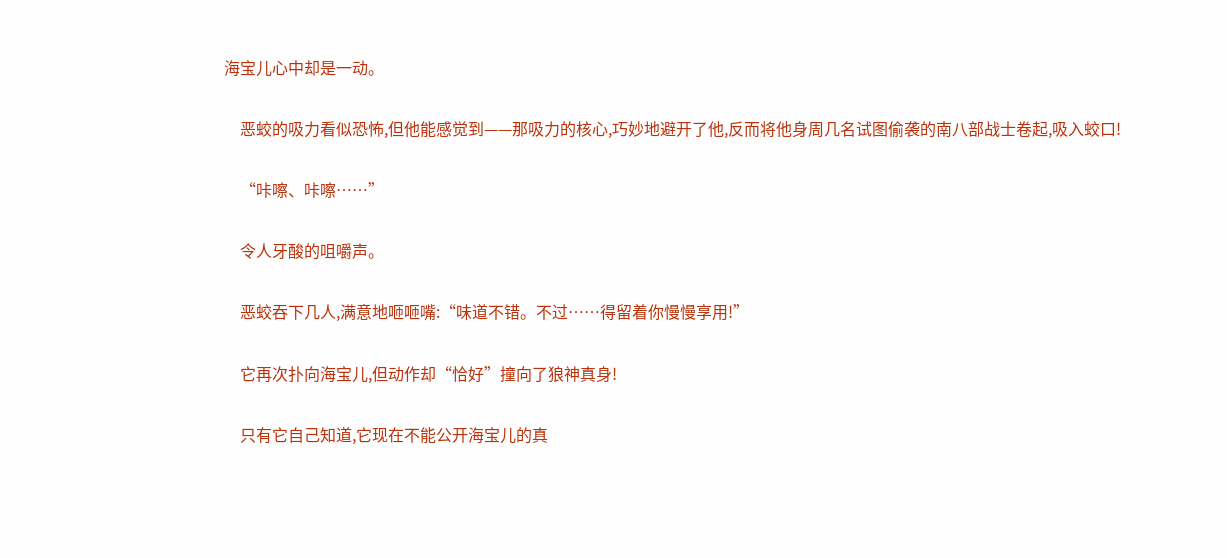海宝儿心中却是一动。

    恶蛟的吸力看似恐怖,但他能感觉到——那吸力的核心,巧妙地避开了他,反而将他身周几名试图偷袭的南八部战士卷起,吸入蛟口!

    “咔嚓、咔嚓……”

    令人牙酸的咀嚼声。

    恶蛟吞下几人,满意地咂咂嘴:“味道不错。不过……得留着你慢慢享用!”

    它再次扑向海宝儿,但动作却“恰好”撞向了狼神真身!

    只有它自己知道,它现在不能公开海宝儿的真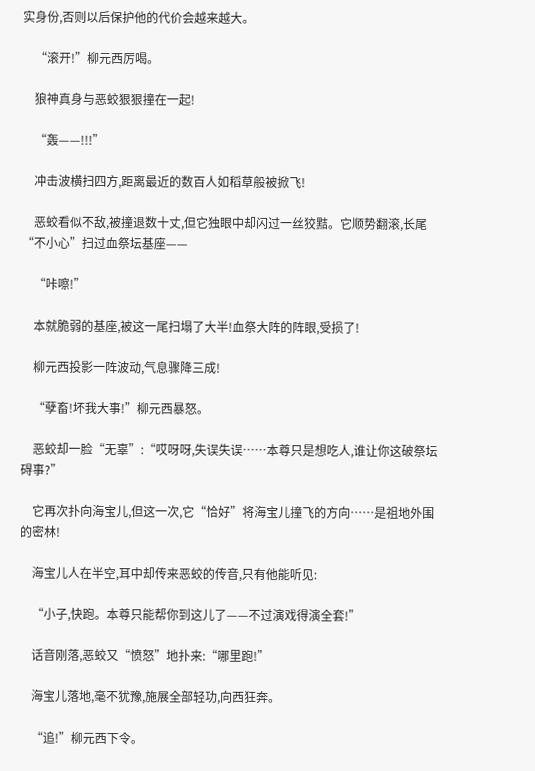实身份,否则以后保护他的代价会越来越大。

    “滚开!”柳元西厉喝。

    狼神真身与恶蛟狠狠撞在一起!

    “轰——!!!”

    冲击波横扫四方,距离最近的数百人如稻草般被掀飞!

    恶蛟看似不敌,被撞退数十丈,但它独眼中却闪过一丝狡黠。它顺势翻滚,长尾“不小心”扫过血祭坛基座——

    “咔嚓!”

    本就脆弱的基座,被这一尾扫塌了大半!血祭大阵的阵眼,受损了!

    柳元西投影一阵波动,气息骤降三成!

    “孽畜!坏我大事!”柳元西暴怒。

    恶蛟却一脸“无辜”:“哎呀呀,失误失误……本尊只是想吃人,谁让你这破祭坛碍事?”

    它再次扑向海宝儿,但这一次,它“恰好”将海宝儿撞飞的方向……是祖地外围的密林!

    海宝儿人在半空,耳中却传来恶蛟的传音,只有他能听见:

    “小子,快跑。本尊只能帮你到这儿了——不过演戏得演全套!”

    话音刚落,恶蛟又“愤怒”地扑来:“哪里跑!”

    海宝儿落地,毫不犹豫,施展全部轻功,向西狂奔。

    “追!”柳元西下令。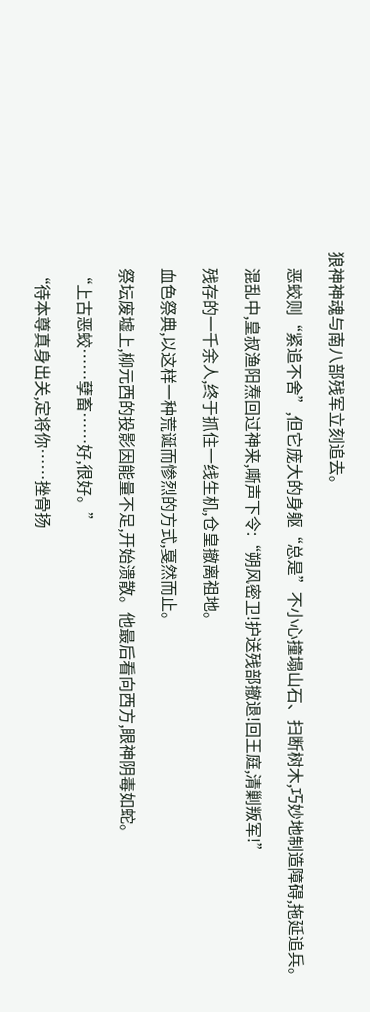狼神神魂与南八部残军立刻追去。

    恶蛟则“紧追不舍”,但它庞大的身躯“总是”不小心撞塌山石、扫断树木,巧妙地制造障碍,拖延追兵。

    混乱中,皇叔渔阳焘回过神来,嘶声下令:“朔风密卫!护送残部撤退!回王庭,清剿叛军!”

    残存的一千余人,终于抓住一线生机,仓皇撤离祖地。

    血色祭典,以这样一种荒诞而惨烈的方式,戛然而止。

    祭坛废墟上,柳元西的投影因能量不足,开始溃散。他最后看向西方,眼神阴毒如蛇。

    “上古恶蛟……孽畜……好,很好。”

    “待本尊真身出关,定将你……挫骨扬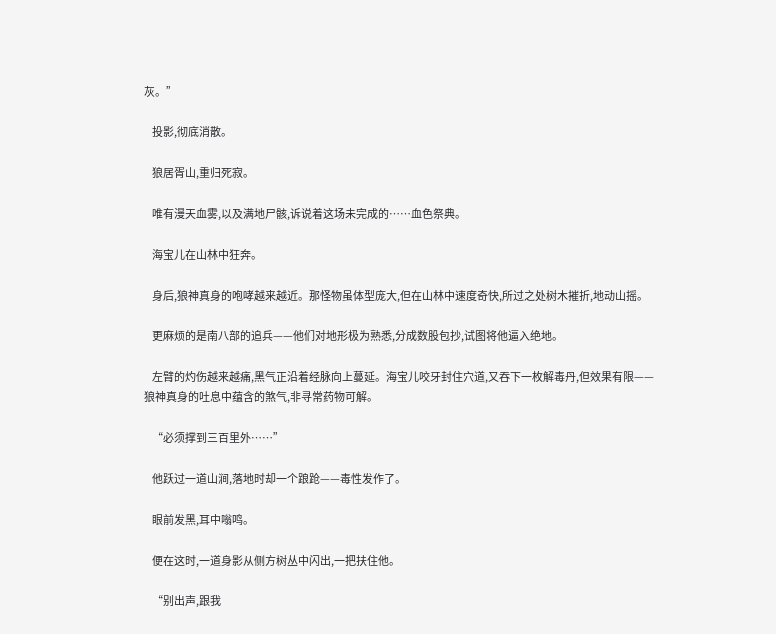灰。”

    投影,彻底消散。

    狼居胥山,重归死寂。

    唯有漫天血雾,以及满地尸骸,诉说着这场未完成的……血色祭典。

    海宝儿在山林中狂奔。

    身后,狼神真身的咆哮越来越近。那怪物虽体型庞大,但在山林中速度奇快,所过之处树木摧折,地动山摇。

    更麻烦的是南八部的追兵——他们对地形极为熟悉,分成数股包抄,试图将他逼入绝地。

    左臂的灼伤越来越痛,黑气正沿着经脉向上蔓延。海宝儿咬牙封住穴道,又吞下一枚解毒丹,但效果有限——狼神真身的吐息中蕴含的煞气,非寻常药物可解。

    “必须撑到三百里外……”

    他跃过一道山涧,落地时却一个踉跄——毒性发作了。

    眼前发黑,耳中嗡鸣。

    便在这时,一道身影从侧方树丛中闪出,一把扶住他。

    “别出声,跟我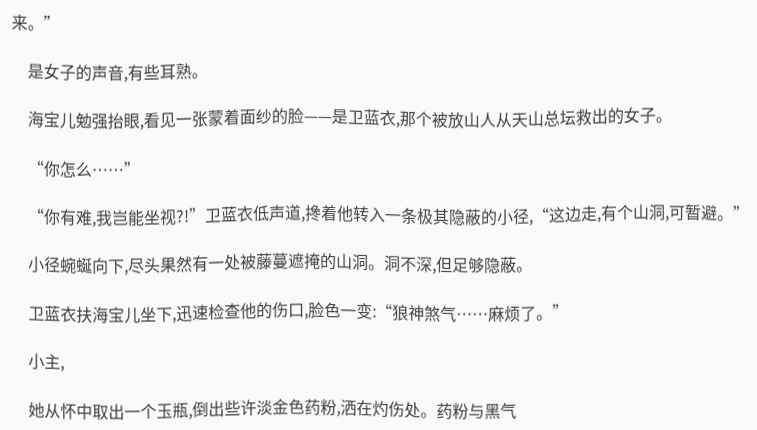来。”

    是女子的声音,有些耳熟。

    海宝儿勉强抬眼,看见一张蒙着面纱的脸——是卫蓝衣,那个被放山人从天山总坛救出的女子。

    “你怎么……”

    “你有难,我岂能坐视?!”卫蓝衣低声道,搀着他转入一条极其隐蔽的小径,“这边走,有个山洞,可暂避。”

    小径蜿蜒向下,尽头果然有一处被藤蔓遮掩的山洞。洞不深,但足够隐蔽。

    卫蓝衣扶海宝儿坐下,迅速检查他的伤口,脸色一变:“狼神煞气……麻烦了。”

    小主,

    她从怀中取出一个玉瓶,倒出些许淡金色药粉,洒在灼伤处。药粉与黑气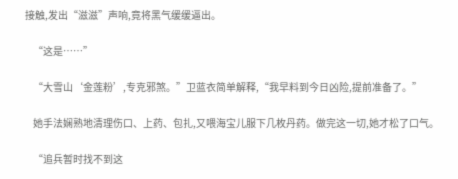接触,发出“滋滋”声响,竟将黑气缓缓逼出。

    “这是……”

    “大雪山‘金莲粉’,专克邪煞。”卫蓝衣简单解释,“我早料到今日凶险,提前准备了。”

    她手法娴熟地清理伤口、上药、包扎,又喂海宝儿服下几枚丹药。做完这一切,她才松了口气。

    “追兵暂时找不到这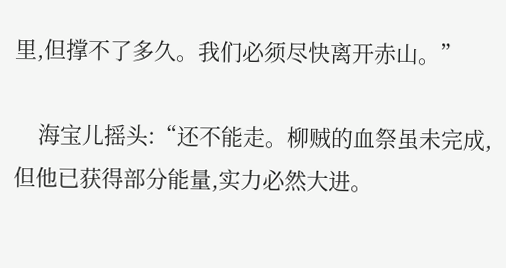里,但撑不了多久。我们必须尽快离开赤山。”

    海宝儿摇头:“还不能走。柳贼的血祭虽未完成,但他已获得部分能量,实力必然大进。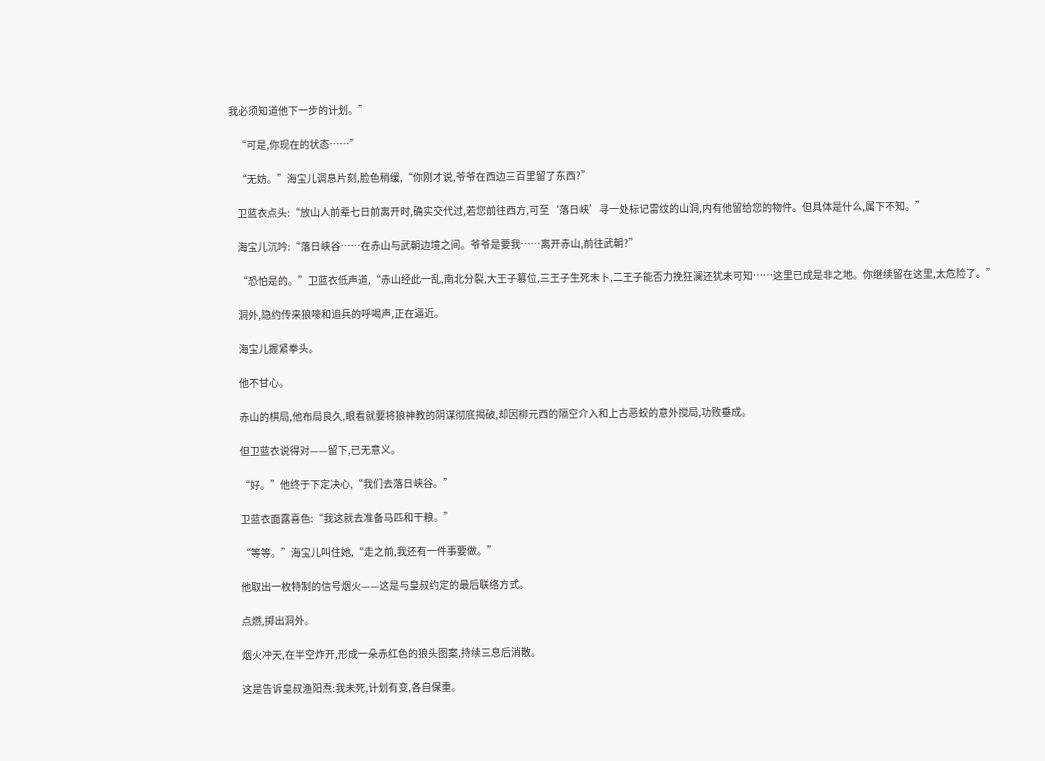我必须知道他下一步的计划。”

    “可是,你现在的状态……”

    “无妨。”海宝儿调息片刻,脸色稍缓,“你刚才说,爷爷在西边三百里留了东西?”

    卫蓝衣点头:“放山人前辈七日前离开时,确实交代过,若您前往西方,可至‘落日峡’寻一处标记雷纹的山洞,内有他留给您的物件。但具体是什么,属下不知。”

    海宝儿沉吟:“落日峡谷……在赤山与武朝边境之间。爷爷是要我……离开赤山,前往武朝?”

    “恐怕是的。”卫蓝衣低声道,“赤山经此一乱,南北分裂,大王子篡位,三王子生死未卜,二王子能否力挽狂澜还犹未可知……这里已成是非之地。你继续留在这里,太危险了。”

    洞外,隐约传来狼嚎和追兵的呼喝声,正在逼近。

    海宝儿握紧拳头。

    他不甘心。

    赤山的棋局,他布局良久,眼看就要将狼神教的阴谋彻底揭破,却因柳元西的隔空介入和上古恶蛟的意外搅局,功败垂成。

    但卫蓝衣说得对——留下,已无意义。

    “好。”他终于下定决心,“我们去落日峡谷。”

    卫蓝衣面露喜色:“我这就去准备马匹和干粮。”

    “等等。”海宝儿叫住她,“走之前,我还有一件事要做。”

    他取出一枚特制的信号烟火——这是与皇叔约定的最后联络方式。

    点燃,掷出洞外。

    烟火冲天,在半空炸开,形成一朵赤红色的狼头图案,持续三息后消散。

    这是告诉皇叔渔阳焘:我未死,计划有变,各自保重。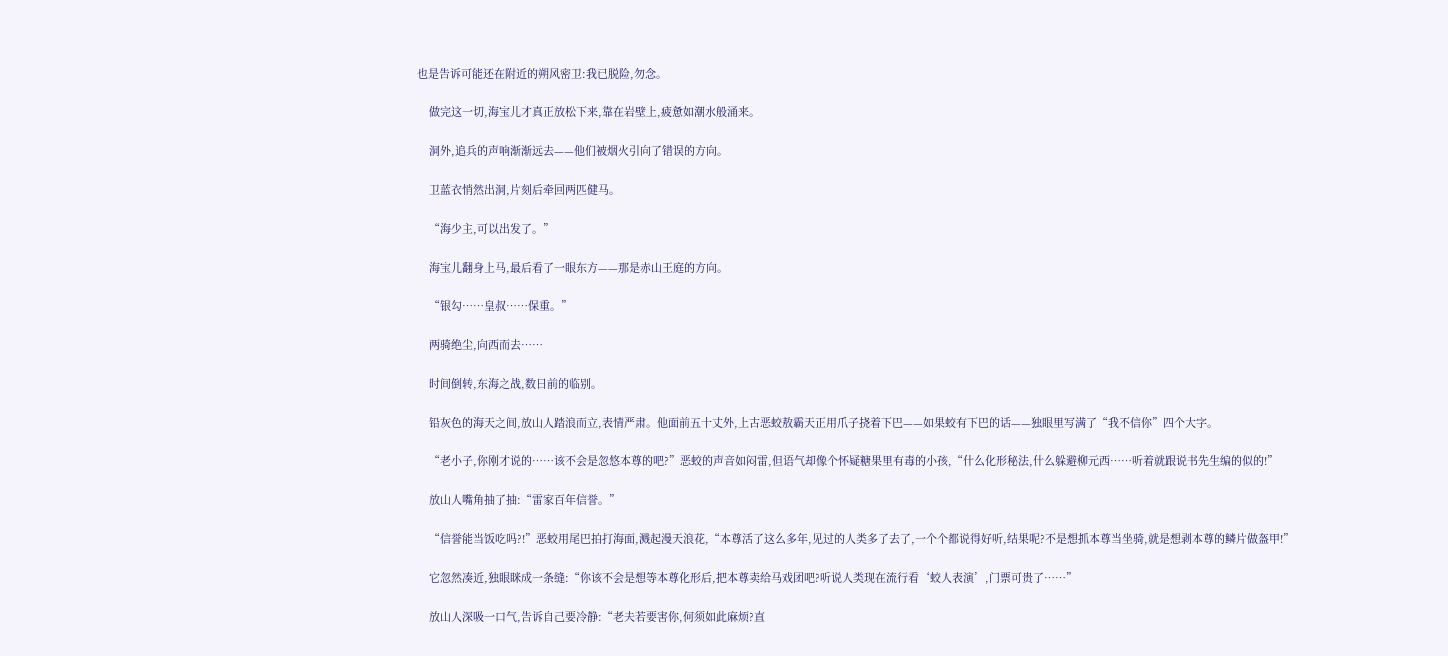也是告诉可能还在附近的朔风密卫:我已脱险,勿念。

    做完这一切,海宝儿才真正放松下来,靠在岩壁上,疲惫如潮水般涌来。

    洞外,追兵的声响渐渐远去——他们被烟火引向了错误的方向。

    卫蓝衣悄然出洞,片刻后牵回两匹健马。

    “海少主,可以出发了。”

    海宝儿翻身上马,最后看了一眼东方——那是赤山王庭的方向。

    “银勾……皇叔……保重。”

    两骑绝尘,向西而去……

    时间倒转,东海之战,数日前的临别。

    铅灰色的海天之间,放山人踏浪而立,表情严肃。他面前五十丈外,上古恶蛟敖霸天正用爪子挠着下巴——如果蛟有下巴的话——独眼里写满了“我不信你”四个大字。

    “老小子,你刚才说的……该不会是忽悠本尊的吧?”恶蛟的声音如闷雷,但语气却像个怀疑糖果里有毒的小孩,“什么化形秘法,什么躲避柳元西……听着就跟说书先生编的似的!”

    放山人嘴角抽了抽:“雷家百年信誉。”

    “信誉能当饭吃吗?!”恶蛟用尾巴拍打海面,溅起漫天浪花,“本尊活了这么多年,见过的人类多了去了,一个个都说得好听,结果呢?不是想抓本尊当坐骑,就是想剥本尊的鳞片做盔甲!”

    它忽然凑近,独眼眯成一条缝:“你该不会是想等本尊化形后,把本尊卖给马戏团吧?听说人类现在流行看‘蛟人表演’,门票可贵了……”

    放山人深吸一口气,告诉自己要冷静:“老夫若要害你,何须如此麻烦?直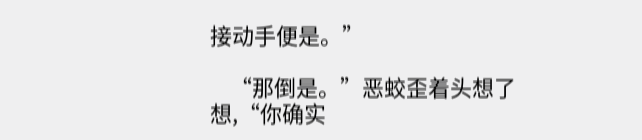接动手便是。”

    “那倒是。”恶蛟歪着头想了想,“你确实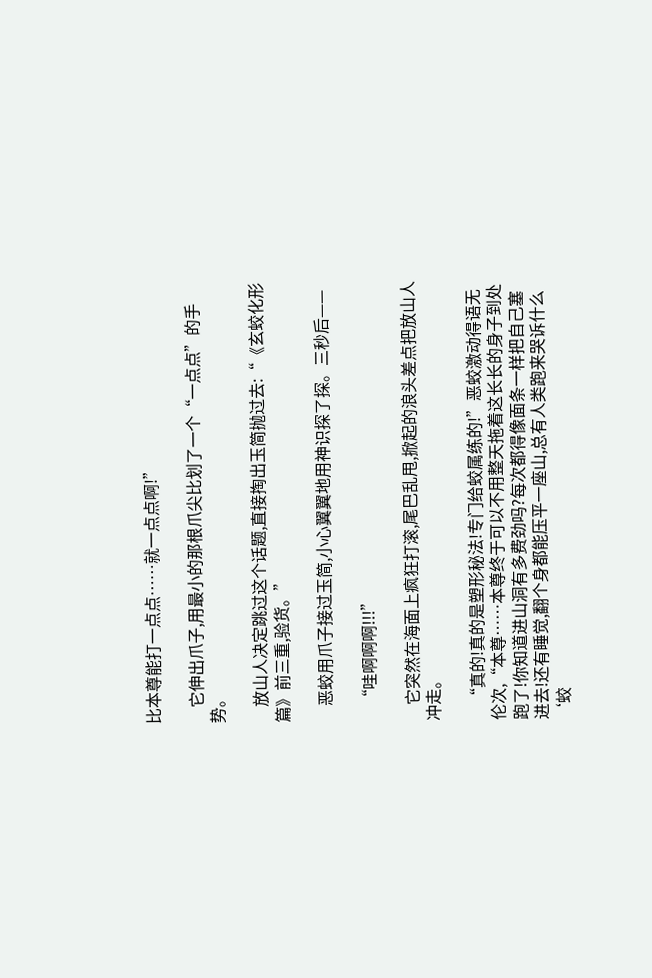比本尊能打一点点……就一点点啊!”

    它伸出爪子,用最小的那根爪尖比划了一个“一点点”的手势。

    放山人决定跳过这个话题,直接掏出玉简抛过去:“《玄蛟化形篇》前三重,验货。”

    恶蛟用爪子接过玉简,小心翼翼地用神识探了探。三秒后——

    “哇啊啊啊!!!”

    它突然在海面上疯狂打滚,尾巴乱甩,掀起的浪头差点把放山人冲走。

    “真的!真的是塑形秘法!专门给蛟属练的!”恶蛟激动得语无伦次,“本尊……本尊终于可以不用整天拖着这长长的身子到处跑了!你知道进山洞有多费劲吗?每次都得像面条一样把自己塞进去!还有睡觉,翻个身都能压平一座山,总有人类跑来哭诉什么‘蛟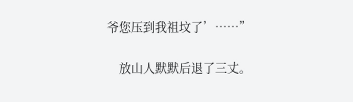爷您压到我祖坟了’……”

    放山人默默后退了三丈。